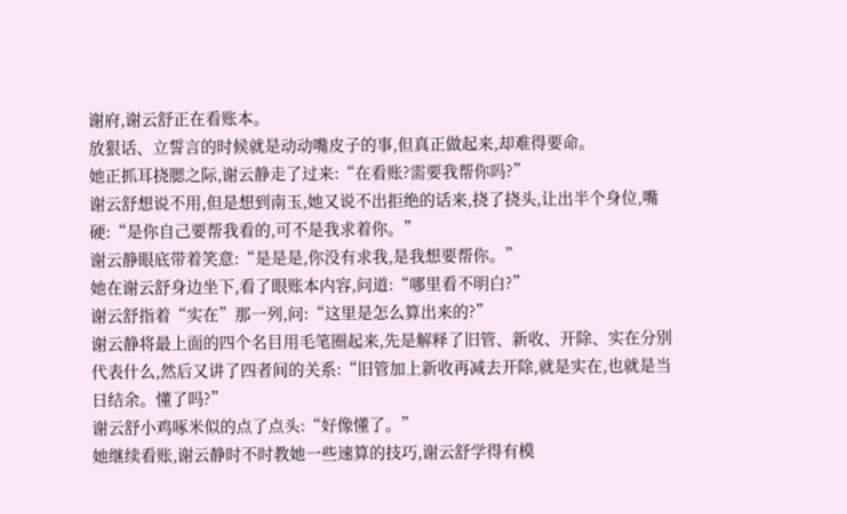谢府,谢云舒正在看账本。
放狠话、立誓言的时候就是动动嘴皮子的事,但真正做起来,却难得要命。
她正抓耳挠腮之际,谢云静走了过来:“在看账?需要我帮你吗?”
谢云舒想说不用,但是想到南玉,她又说不出拒绝的话来,挠了挠头,让出半个身位,嘴硬:“是你自己要帮我看的,可不是我求着你。”
谢云静眼底带着笑意:“是是是,你没有求我,是我想要帮你。”
她在谢云舒身边坐下,看了眼账本内容,问道:“哪里看不明白?”
谢云舒指着“实在”那一列,问:“这里是怎么算出来的?”
谢云静将最上面的四个名目用毛笔圈起来,先是解释了旧管、新收、开除、实在分别代表什么,然后又讲了四者间的关系:“旧管加上新收再减去开除,就是实在,也就是当日结余。懂了吗?”
谢云舒小鸡啄米似的点了点头:“好像懂了。”
她继续看账,谢云静时不时教她一些速算的技巧,谢云舒学得有模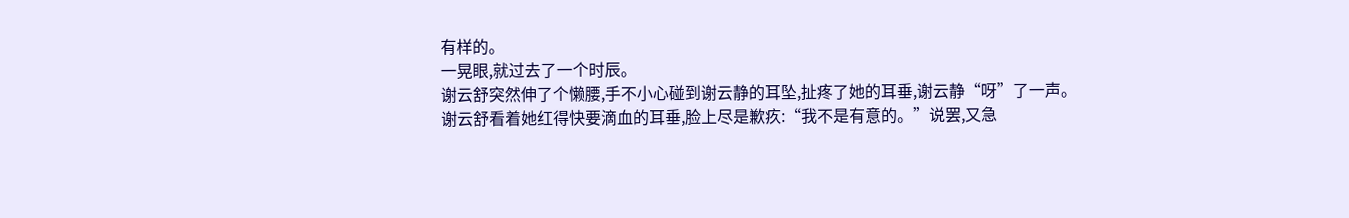有样的。
一晃眼,就过去了一个时辰。
谢云舒突然伸了个懒腰,手不小心碰到谢云静的耳坠,扯疼了她的耳垂,谢云静“呀”了一声。
谢云舒看着她红得快要滴血的耳垂,脸上尽是歉疚:“我不是有意的。”说罢,又急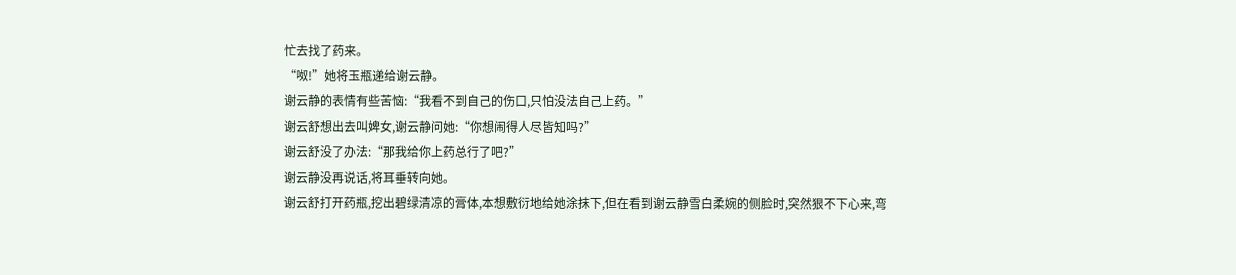忙去找了药来。
“呶!”她将玉瓶递给谢云静。
谢云静的表情有些苦恼:“我看不到自己的伤口,只怕没法自己上药。”
谢云舒想出去叫婢女,谢云静问她:“你想闹得人尽皆知吗?”
谢云舒没了办法:“那我给你上药总行了吧?”
谢云静没再说话,将耳垂转向她。
谢云舒打开药瓶,挖出碧绿清凉的膏体,本想敷衍地给她涂抹下,但在看到谢云静雪白柔婉的侧脸时,突然狠不下心来,弯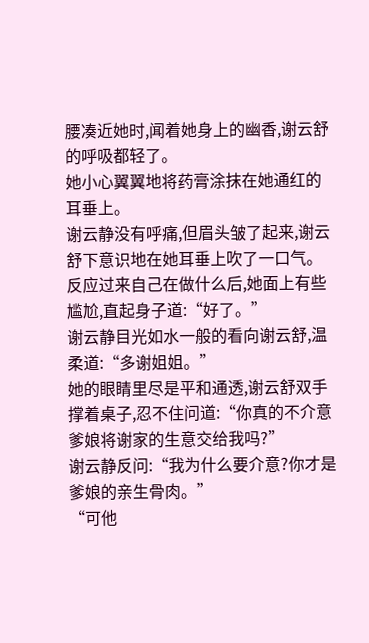腰凑近她时,闻着她身上的幽香,谢云舒的呼吸都轻了。
她小心翼翼地将药膏涂抹在她通红的耳垂上。
谢云静没有呼痛,但眉头皱了起来,谢云舒下意识地在她耳垂上吹了一口气。
反应过来自己在做什么后,她面上有些尴尬,直起身子道:“好了。”
谢云静目光如水一般的看向谢云舒,温柔道:“多谢姐姐。”
她的眼睛里尽是平和通透,谢云舒双手撑着桌子,忍不住问道:“你真的不介意爹娘将谢家的生意交给我吗?”
谢云静反问:“我为什么要介意?你才是爹娘的亲生骨肉。”
“可他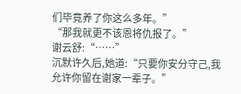们毕竟养了你这么多年。”
“那我就更不该恩将仇报了。”
谢云舒:“……”
沉默许久后,她道:“只要你安分守己,我允许你留在谢家一辈子。”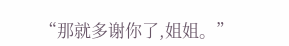“那就多谢你了,姐姐。”